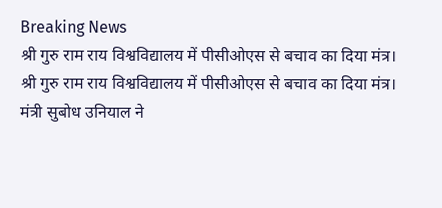Breaking News
श्री गुरु राम राय विश्वविद्यालय में पीसीओएस से बचाव का दिया मंत्र।
श्री गुरु राम राय विश्वविद्यालय में पीसीओएस से बचाव का दिया मंत्र।
मंत्री सुबोध उनियाल ने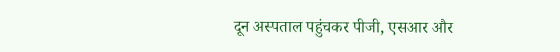दून अस्पताल पहुंचकर पीजी, एसआर और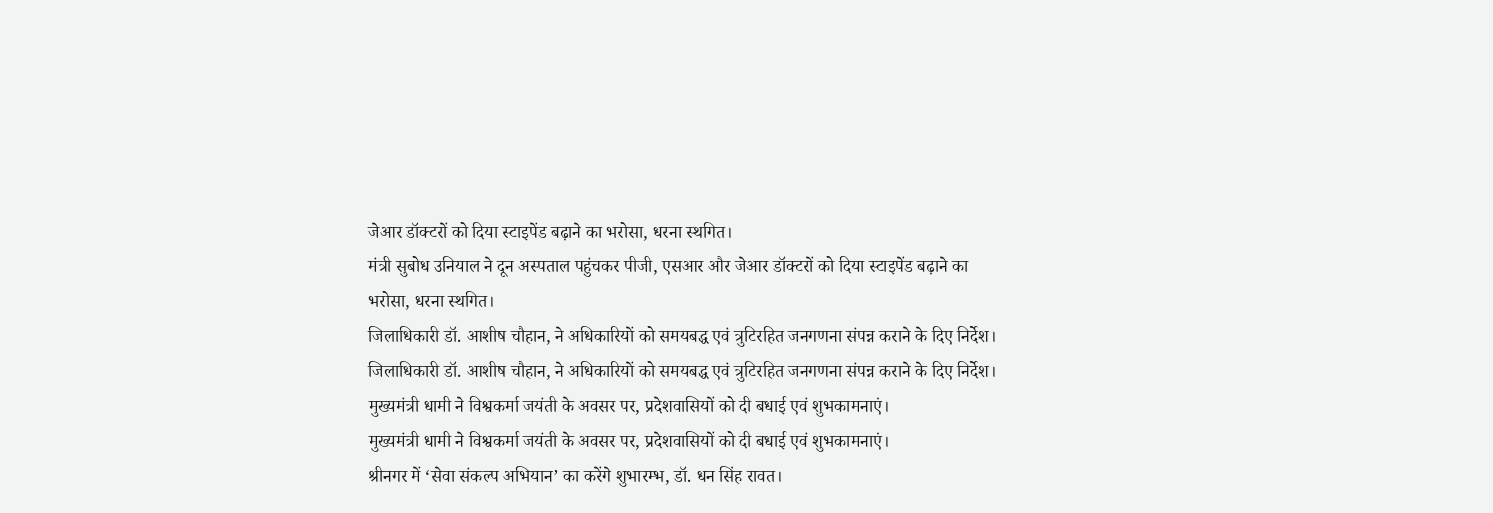जेआर डॉक्टरों को दिया स्टाइपेंड बढ़ाने का भरोसा, धरना स्थगित।
मंत्री सुबोध उनियाल ने दून अस्पताल पहुंचकर पीजी, एसआर और जेआर डॉक्टरों को दिया स्टाइपेंड बढ़ाने का भरोसा, धरना स्थगित।
जिलाधिकारी डॉ. आशीष चौहान, ने अधिकारियों को समयबद्ध एवं त्रुटिरहित जनगणना संपन्न कराने के दिए निर्देश।
जिलाधिकारी डॉ. आशीष चौहान, ने अधिकारियों को समयबद्ध एवं त्रुटिरहित जनगणना संपन्न कराने के दिए निर्देश।
मुख्यमंत्री धामी ने विश्वकर्मा जयंती के अवसर पर, प्रदेशवासियों को दी बधाई एवं शुभकामनाएं।
मुख्यमंत्री धामी ने विश्वकर्मा जयंती के अवसर पर, प्रदेशवासियों को दी बधाई एवं शुभकामनाएं।
श्रीनगर में ‘सेवा संकल्प अभियान’ का करेंगे शुभारम्भ, डॉ. धन सिंह रावत।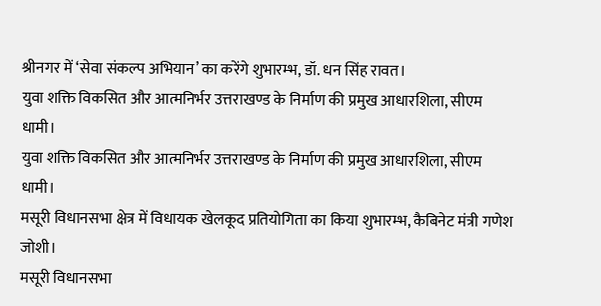श्रीनगर में ‘सेवा संकल्प अभियान’ का करेंगे शुभारम्भ, डॉ. धन सिंह रावत।
युवा शक्ति विकसित और आत्मनिर्भर उत्तराखण्ड के निर्माण की प्रमुख आधारशिला, सीएम धामी।
युवा शक्ति विकसित और आत्मनिर्भर उत्तराखण्ड के निर्माण की प्रमुख आधारशिला, सीएम धामी।
मसूरी विधानसभा क्षेत्र में विधायक खेलकूद प्रतियोगिता का किया शुभारम्भ, कैबिनेट मंत्री गणेश जोशी।
मसूरी विधानसभा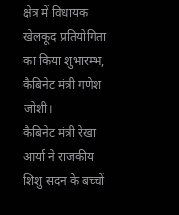क्षेत्र में विधायक खेलकूद प्रतियोगिता का किया शुभारम्भ, कैबिनेट मंत्री गणेश जोशी।
कैबिनेट मंत्री रेखा आर्या ने राजकीय शिशु सदन के बच्चों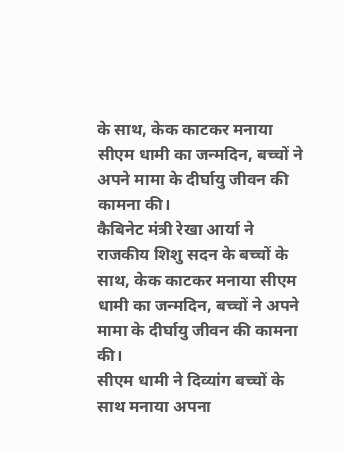के साथ, केक काटकर मनाया सीएम धामी का जन्मदिन, बच्चों ने अपने मामा के दीर्घायु जीवन की कामना की।
कैबिनेट मंत्री रेखा आर्या ने राजकीय शिशु सदन के बच्चों के साथ, केक काटकर मनाया सीएम धामी का जन्मदिन, बच्चों ने अपने मामा के दीर्घायु जीवन की कामना की।
सीएम धामी ने दिव्यांग बच्चों के साथ मनाया अपना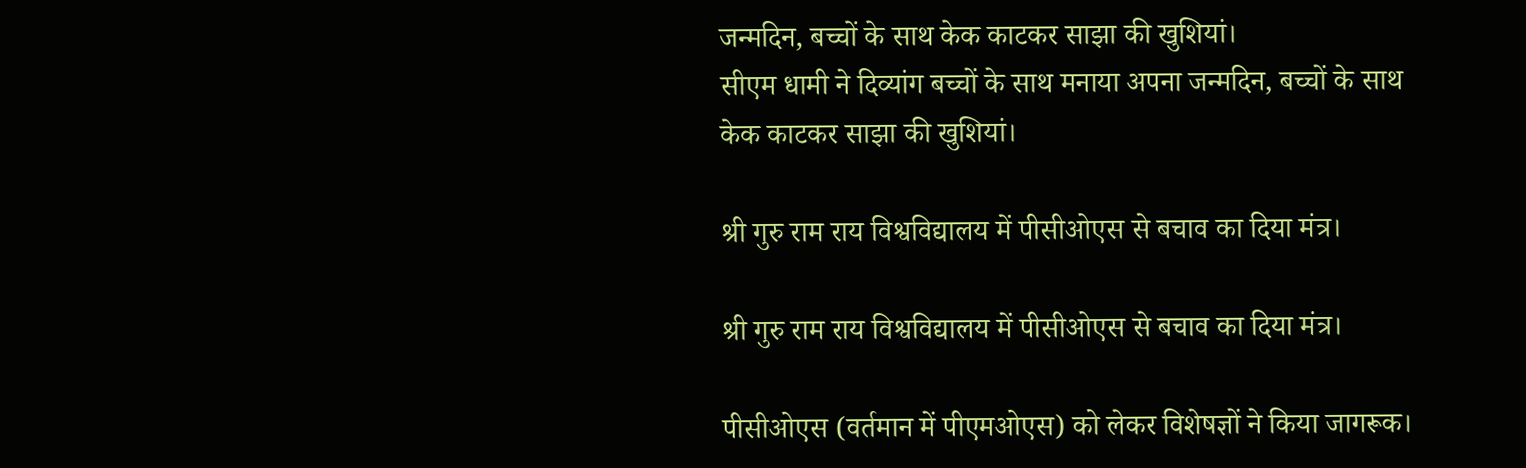जन्मदिन, बच्चों के साथ केक काटकर साझा की खुशियां।
सीएम धामी ने दिव्यांग बच्चों के साथ मनाया अपना जन्मदिन, बच्चों के साथ केक काटकर साझा की खुशियां।

श्री गुरु राम राय विश्वविद्यालय में पीसीओएस से बचाव का दिया मंत्र।

श्री गुरु राम राय विश्वविद्यालय में पीसीओएस से बचाव का दिया मंत्र।

पीसीओएस (वर्तमान में पीएमओएस) को लेकर विशेषज्ञों ने किया जागरूक।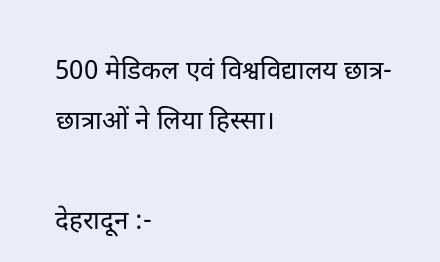500 मेडिकल एवं विश्वविद्यालय छात्र-छात्राओं ने लिया हिस्सा।

देहरादून :-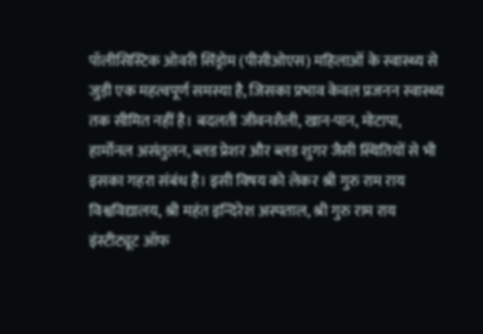पॉलीसिस्टिक ओवरी सिंड्रोम (पीसीओएस) महिलाओं के स्वास्थ्य से जुड़ी एक महत्वपूर्ण समस्या है, जिसका प्रभाव केवल प्रजनन स्वास्थ्य तक सीमित नहीं है। बदलती जीवनशैली, खान-पान, मोटापा, हार्मोनल असंतुलन, ब्लड प्रेशर और ब्लड शुगर जैसी स्थितियों से भी इसका गहरा संबंध है। इसी विषय को लेकर श्री गुरु राम राय विश्वविद्यालय, श्री महंत इन्दिरेश अस्पताल, श्री गुरु राम राय इंस्टीट्यूट ऑफ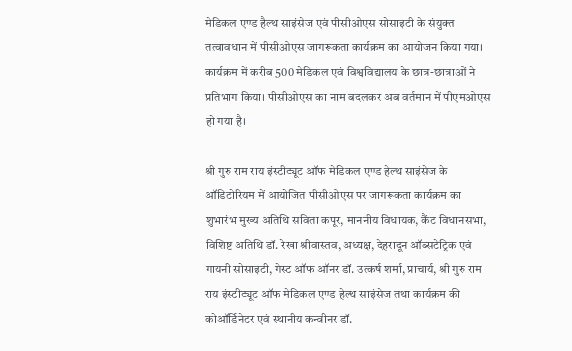मेडिकल एण्ड हैल्थ साइंसेज एवं पीसीओएस सोसाइटी के संयुक्त तत्वावधान में पीसीओएस जागरूकता कार्यक्रम का आयोजन किया गया। कार्यक्रम में करीब 500 मेडिकल एवं विश्वविद्यालय के छात्र-छात्राओं ने प्रतिभाग किया। पीसीओएस का नाम बदलकर अब वर्तमान में पीएमओएस हो गया है।

श्री गुरु राम राय इंस्टीट्यूट ऑफ मेडिकल एण्ड हेल्थ साइंसेज के ऑडिटोरियम में आयोजित पीसीओएस पर जागरूकता कार्यक्रम का शुभारंभ मुख्य अतिथि सविता कपूर, माननीय विधायक, कैंट विधानसभा, विशिष्ट अतिथि डॉ. रेखा श्रीवास्तव, अध्यक्ष, देहरादून ऑब्सटेट्रिक एवं गायनी सोसाइटी, गेस्ट ऑफ ऑनर डॉ. उत्कर्ष शर्मा, प्राचार्य, श्री गुरु राम राय इंस्टीट्यूट ऑफ मेडिकल एण्ड हेल्थ साइंसेज तथा कार्यक्रम की कोऑर्डिनेटर एवं स्थानीय कन्वीनर डॉ.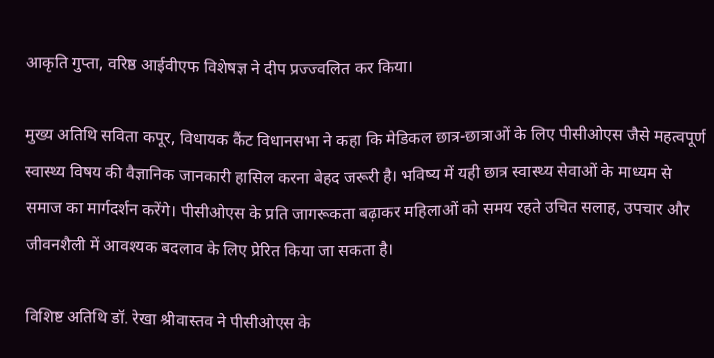आकृति गुप्ता, वरिष्ठ आईवीएफ विशेषज्ञ ने दीप प्रज्ज्वलित कर किया।

मुख्य अतिथि सविता कपूर, विधायक कैंट विधानसभा ने कहा कि मेडिकल छात्र-छात्राओं के लिए पीसीओएस जैसे महत्वपूर्ण स्वास्थ्य विषय की वैज्ञानिक जानकारी हासिल करना बेहद जरूरी है। भविष्य में यही छात्र स्वास्थ्य सेवाओं के माध्यम से समाज का मार्गदर्शन करेंगे। पीसीओएस के प्रति जागरूकता बढ़ाकर महिलाओं को समय रहते उचित सलाह, उपचार और जीवनशैली में आवश्यक बदलाव के लिए प्रेरित किया जा सकता है।

विशिष्ट अतिथि डॉ. रेखा श्रीवास्तव ने पीसीओएस के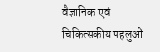वैज्ञानिक एवं चिकित्सकीय पहलुओं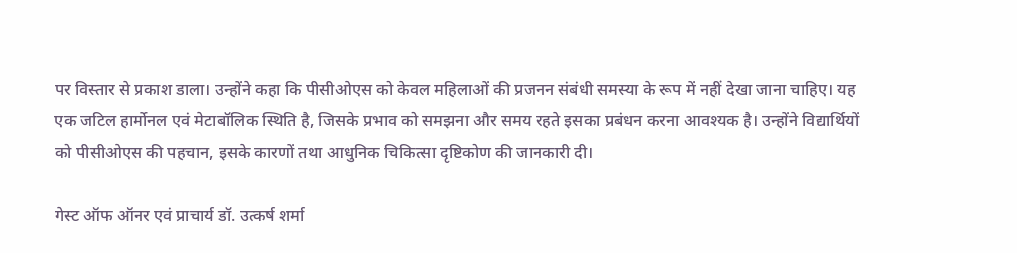पर विस्तार से प्रकाश डाला। उन्होंने कहा कि पीसीओएस को केवल महिलाओं की प्रजनन संबंधी समस्या के रूप में नहीं देखा जाना चाहिए। यह एक जटिल हार्मोनल एवं मेटाबॉलिक स्थिति है, जिसके प्रभाव को समझना और समय रहते इसका प्रबंधन करना आवश्यक है। उन्होंने विद्यार्थियों को पीसीओएस की पहचान, इसके कारणों तथा आधुनिक चिकित्सा दृष्टिकोण की जानकारी दी।

गेस्ट ऑफ ऑनर एवं प्राचार्य डॉ. उत्कर्ष शर्मा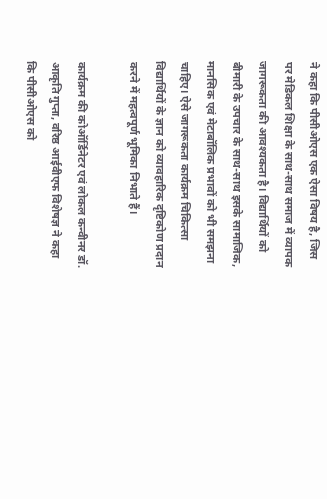ने कहा कि पीसीओएस एक ऐसा विषय है, जिस पर मेडिकल शिक्षा के साथ-साथ समाज में व्यापक जागरूकता की आवश्यकता है। विद्यार्थियों को बीमारी के उपचार के साथ-साथ इसके सामाजिक, मानसिक एवं मेटाबॉलिक प्रभावों को भी समझना चाहिए। ऐसे जागरूकता कार्यक्रम चिकित्सा विद्यार्थियों के ज्ञान को व्यावहारिक दृष्टिकोण प्रदान करने में महत्वपूर्ण भूमिका निभाते हैं।

कार्यक्रम की कोऑर्डिनेटर एवं लोकल कन्वीनर डॉ. आकृति गुप्ता, वरिष्ठ आईवीएफ विशेषज्ञ ने कहा कि पीसीओएस को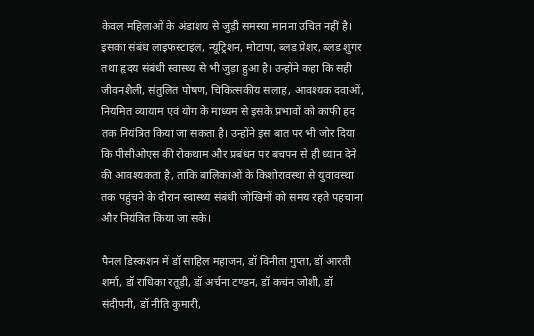केवल महिलाओं के अंडाशय से जुड़ी समस्या मानना उचित नहीं है। इसका संबंध लाइफस्टाइल, न्यूट्रिशन, मोटापा, ब्लड प्रेशर, ब्लड शुगर तथा हृदय संबंधी स्वास्थ्य से भी जुड़ा हुआ है। उन्होंने कहा कि सही जीवनशैली, संतुलित पोषण, चिकित्सकीय सलाह, आवश्यक दवाओं, नियमित व्यायाम एवं योग के माध्यम से इसके प्रभावों को काफी हद तक नियंत्रित किया जा सकता है। उन्होंने इस बात पर भी जोर दिया कि पीसीओएस की रोकथाम और प्रबंधन पर बचपन से ही ध्यान देने की आवश्यकता है, ताकि बालिकाओं के किशोरावस्था से युवावस्था तक पहुंचने के दौरान स्वास्थ्य संबंधी जोखिमों को समय रहते पहचाना और नियंत्रित किया जा सके।

पैनल डिस्कशन में डॉ साहिल महाजन, डॉ विनीता गुप्ता, डॉ आरती शर्मा, डॉ राधिका रतूड़ी, डॉ अर्चना टण्डन, डॉ कचंन जोशी, डॉ संदीपनी, डॉ नीति कुमारी,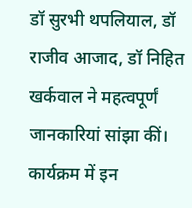डॉ सुरभी थपलियाल, डॉ राजीव आजाद, डॉ निहित खर्कवाल ने महत्वपूर्णं जानकारियां सांझा कीं। कार्यक्रम में इन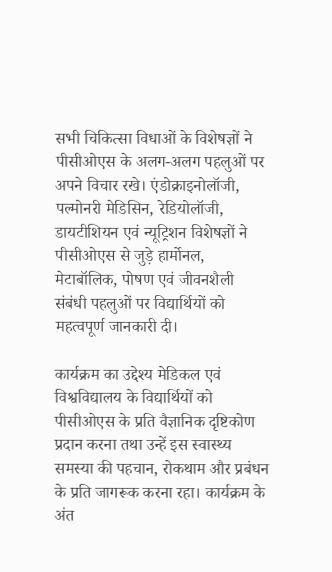सभी चिकित्सा विधाओं के विशेषज्ञों ने पीसीओएस के अलग-अलग पहलुओं पर अपने विचार रखे। एंडोक्राइनोलॉजी, पल्मोनरी मेडिसिन, रेडियोलॉजी, डायटीशियन एवं न्यूट्रिशन विशेषज्ञों ने पीसीओएस से जुड़े हार्मोनल, मेटाबॉलिक, पोषण एवं जीवनशैली संबंधी पहलुओं पर विद्यार्थियों को महत्वपूर्ण जानकारी दी।

कार्यक्रम का उद्देश्य मेडिकल एवं विश्वविद्यालय के विद्यार्थियों को पीसीओएस के प्रति वैज्ञानिक दृष्टिकोण प्रदान करना तथा उन्हें इस स्वास्थ्य समस्या की पहचान, रोकथाम और प्रबंधन के प्रति जागरूक करना रहा। कार्यक्रम के अंत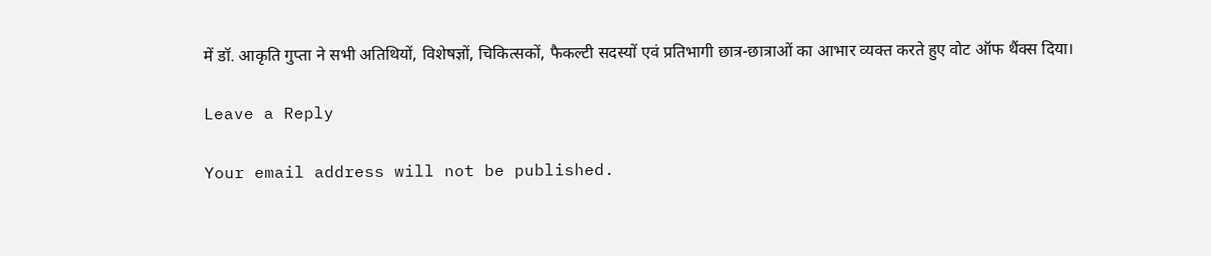में डॉ. आकृति गुप्ता ने सभी अतिथियों, विशेषज्ञों, चिकित्सकों, फैकल्टी सदस्यों एवं प्रतिभागी छात्र-छात्राओं का आभार व्यक्त करते हुए वोट ऑफ थैंक्स दिया।

Leave a Reply

Your email address will not be published.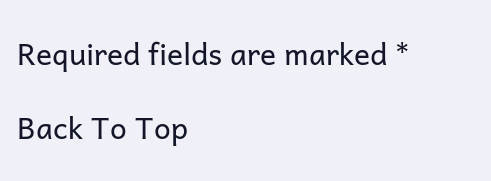Required fields are marked *

Back To Top